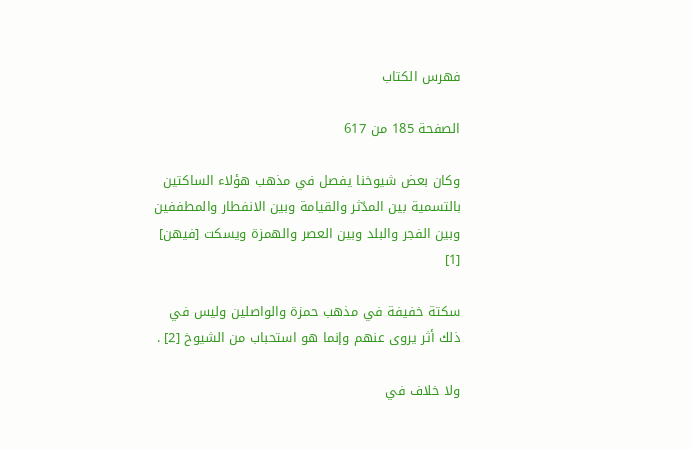فهرس الكتاب

الصفحة 185 من 617

وكان بعض شيوخنا يفصل في مذهب هؤلاء الساكتين بالتسمية بين المدّثر والقيامة وبين الانفطار والمطففين وبين الفجر والبلد وبين العصر والهمزة ويسكت [فيهن] [1]

سكتة خفيفة في مذهب حمزة والواصلين وليس في ذلك أثر يروى عنهم وإنما هو استحباب من الشيوخ [2] .

ولا خلاف في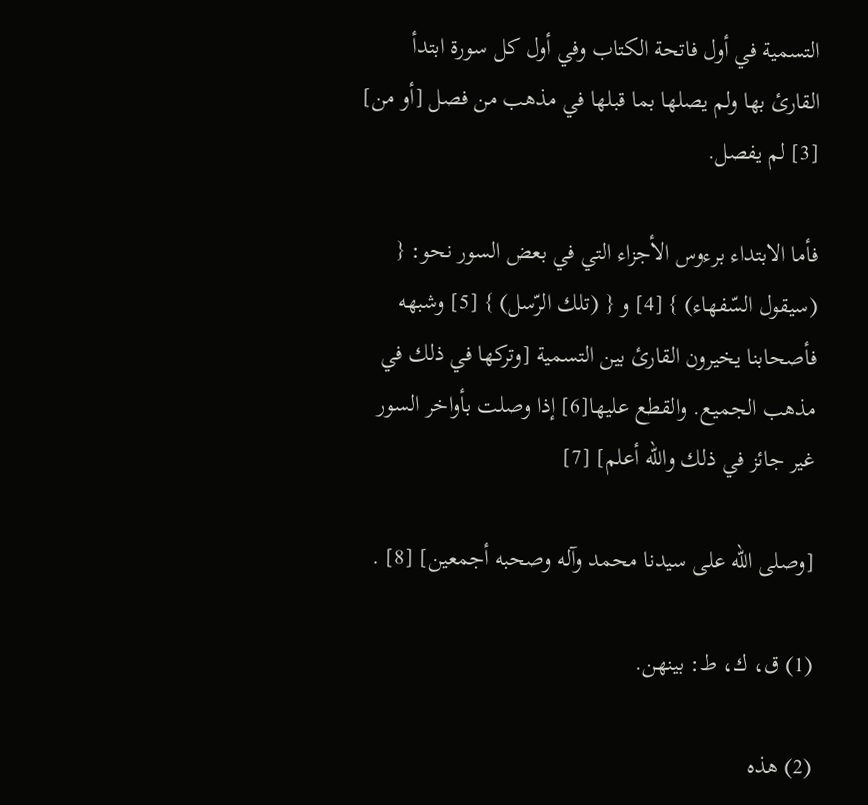التسمية في أول فاتحة الكتاب وفي أول كل سورة ابتدأ القارئ بها ولم يصلها بما قبلها في مذهب من فصل [أو من] [3] لم يفصل.

فأما الابتداء برءوس الأجزاء التي في بعض السور نحو: { (سيقول السّفهاء) } [4] و { (تلك الرّسل) } [5] وشبهه فأصحابنا يخيرون القارئ بين التسمية [وتركها في ذلك في مذهب الجميع. والقطع عليها[6] إذا وصلت بأواخر السور غير جائز في ذلك والله أعلم] [7]

[وصلى الله على سيدنا محمد وآله وصحبه أجمعين] [8] .

(1) ق، ك، ط: بينهن.

(2) هذه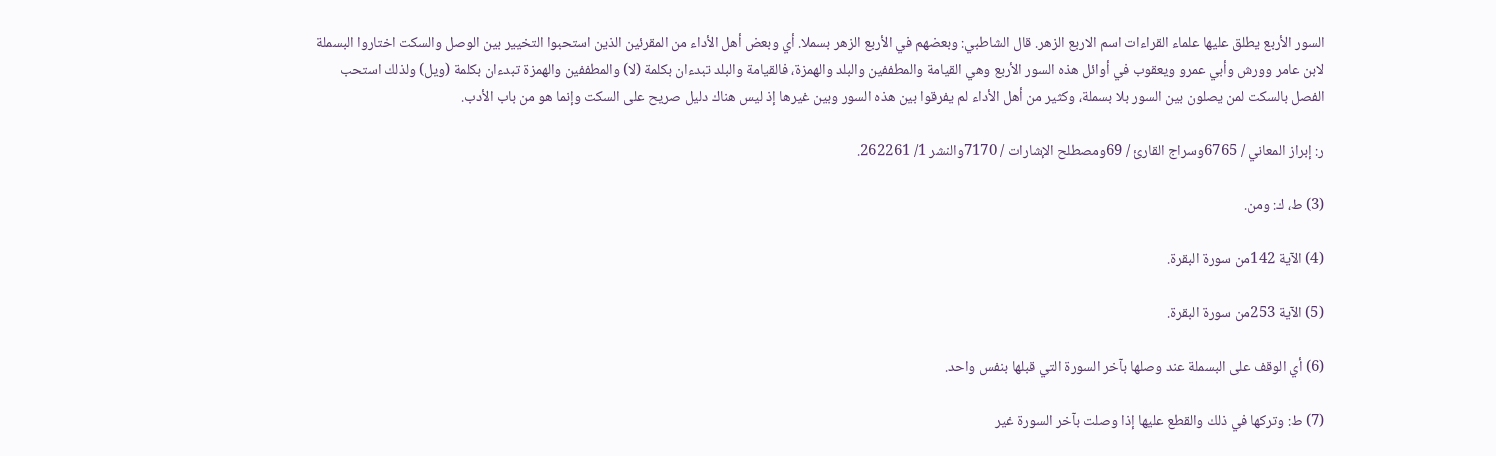السور الأربع يطلق عليها علماء القراءات اسم الاربع الزهر. قال الشاطبي: وبعضهم في الأربع الزهر بسملا. أي وبعض أهل الأداء من المقرئين الذين استحبوا التخيير بين الوصل والسكت اختاروا البسملة لابن عامر وورش وأبي عمرو ويعقوب في أوائل هذه السور الأربع وهي القيامة والمطففين والبلد والهمزة، فالقيامة والبلد تبدءان بكلمة (لا) والمطففين والهمزة تبدءان بكلمة (ويل) ولذلك استحب الفصل بالسكت لمن يصلون بين السور بلا بسملة، وكثير من أهل الأداء لم يفرقوا بين هذه السور وبين غيرها إذ ليس هناك دليل صريح على السكت وإنما هو من باب الأدب.

ر: إبراز المعاني / 6765وسراج القارئ / 69ومصطلح الإشارات / 7170والنشر 1/ 262261.

(3) ط، ك: ومن.

(4) الآية 142من سورة البقرة.

(5) الآية 253من سورة البقرة.

(6) أي الوقف على البسملة عند وصلها بآخر السورة التي قبلها بنفس واحد.

(7) ط: وتركها في ذلك والقطع عليها إذا وصلت بآخر السورة غير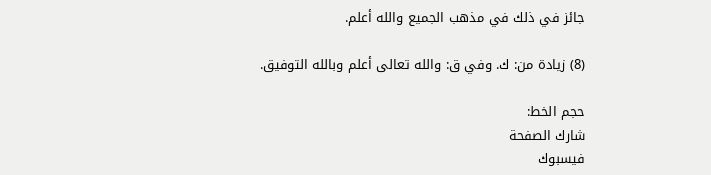جائز في ذلك في مذهب الجميع والله أعلم.

(8) زيادة من: ك. وفي ق: والله تعالى أعلم وبالله التوفيق.

حجم الخط:
شارك الصفحة
فيسبوك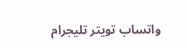واتساب تويتر تليجرام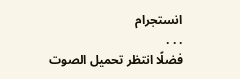انستجرام
. . .
فضلًا انتظر تحميل الصوت